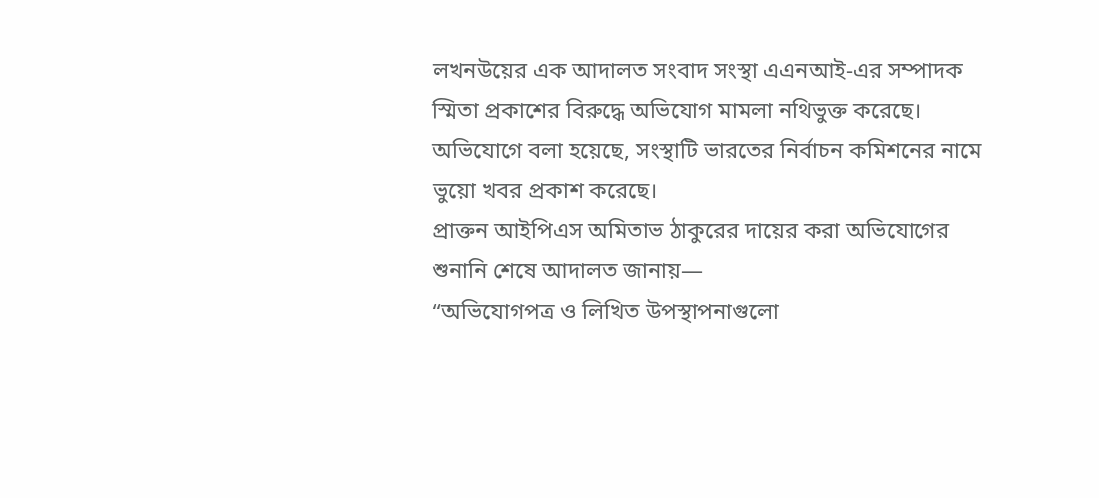লখনউয়ের এক আদালত সংবাদ সংস্থা এএনআই-এর সম্পাদক স্মিতা প্রকাশের বিরুদ্ধে অভিযোগ মামলা নথিভুক্ত করেছে। অভিযোগে বলা হয়েছে, সংস্থাটি ভারতের নির্বাচন কমিশনের নামে ভুয়ো খবর প্রকাশ করেছে।
প্রাক্তন আইপিএস অমিতাভ ঠাকুরের দায়ের করা অভিযোগের শুনানি শেষে আদালত জানায়—
“অভিযোগপত্র ও লিখিত উপস্থাপনাগুলো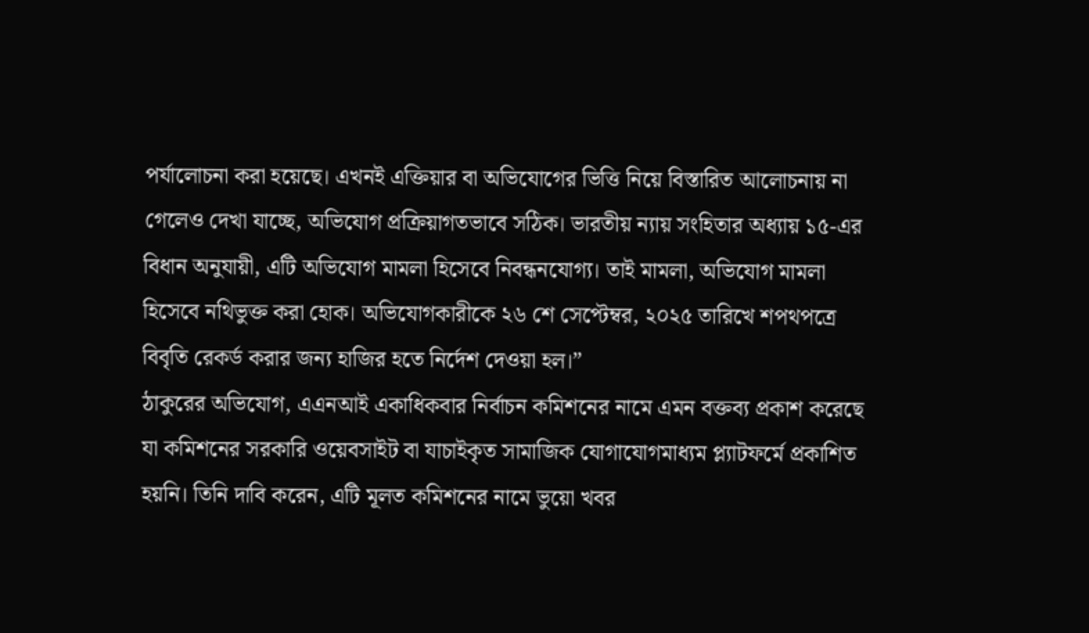পর্যালোচনা করা হয়েছে। এখনই এক্তিয়ার বা অভিযোগের ভিত্তি নিয়ে বিস্তারিত আলোচনায় না গেলেও দেখা যাচ্ছে, অভিযোগ প্রক্রিয়াগতভাবে সঠিক। ভারতীয় ন্যায় সংহিতার অধ্যায় ১৫-এর বিধান অনুযায়ী, এটি অভিযোগ মামলা হিসেবে নিবন্ধনযোগ্য। তাই মামলা, অভিযোগ মামলা হিসেবে নথিভুক্ত করা হোক। অভিযোগকারীকে ২৬ শে সেপ্টেম্বর, ২০২৫ তারিখে শপথপত্রে বিবৃতি রেকর্ড করার জন্য হাজির হতে নির্দেশ দেওয়া হল।”
ঠাকুরের অভিযোগ, এএনআই একাধিকবার নির্বাচন কমিশনের নামে এমন বক্তব্য প্রকাশ করেছে যা কমিশনের সরকারি ওয়েবসাইট বা যাচাইকৃত সামাজিক যোগাযোগমাধ্যম প্ল্যাটফর্মে প্রকাশিত হয়নি। তিনি দাবি করেন, এটি মূলত কমিশনের নামে ভুয়ো খবর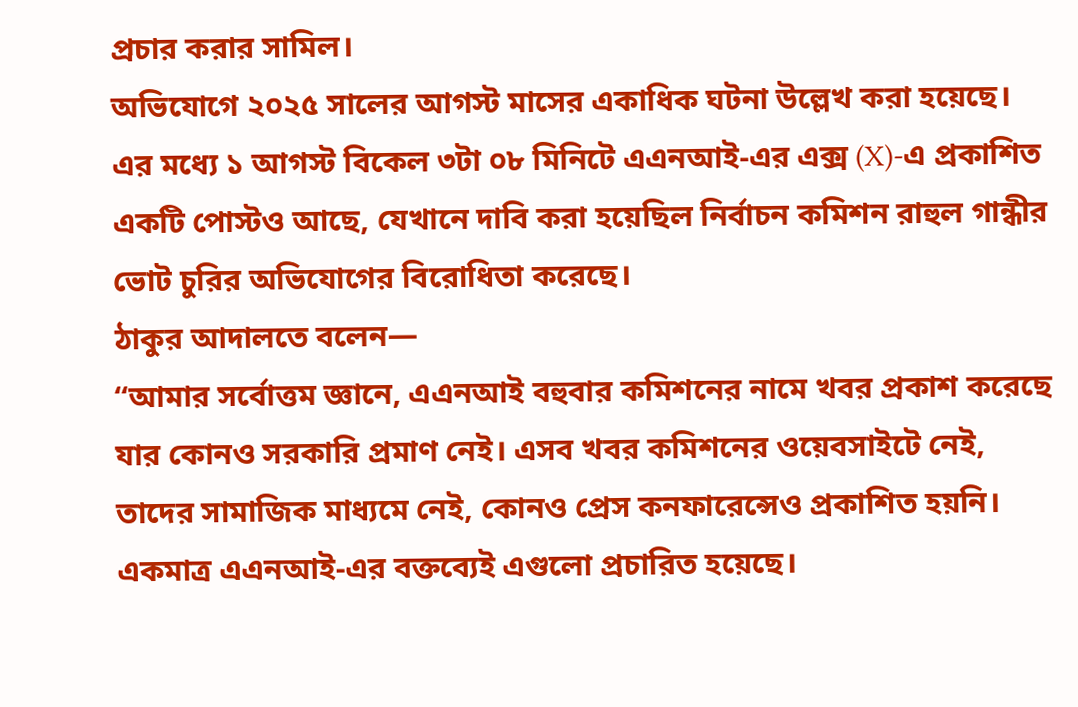প্রচার করার সামিল।
অভিযোগে ২০২৫ সালের আগস্ট মাসের একাধিক ঘটনা উল্লেখ করা হয়েছে। এর মধ্যে ১ আগস্ট বিকেল ৩টা ০৮ মিনিটে এএনআই-এর এক্স (X)-এ প্রকাশিত একটি পোস্টও আছে, যেখানে দাবি করা হয়েছিল নির্বাচন কমিশন রাহুল গান্ধীর ভোট চুরির অভিযোগের বিরোধিতা করেছে।
ঠাকুর আদালতে বলেন—
“আমার সর্বোত্তম জ্ঞানে, এএনআই বহুবার কমিশনের নামে খবর প্রকাশ করেছে যার কোনও সরকারি প্রমাণ নেই। এসব খবর কমিশনের ওয়েবসাইটে নেই, তাদের সামাজিক মাধ্যমে নেই, কোনও প্রেস কনফারেন্সেও প্রকাশিত হয়নি। একমাত্র এএনআই-এর বক্তব্যেই এগুলো প্রচারিত হয়েছে।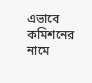এভাবে কমিশনের নামে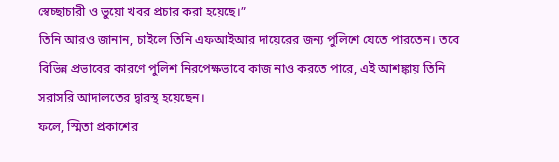স্বেচ্ছাচারী ও ভুয়ো খবর প্রচার করা হয়েছে।”
তিনি আরও জানান, চাইলে তিনি এফআইআর দায়েরের জন্য পুলিশে যেতে পারতেন। তবে বিভিন্ন প্রভাবের কারণে পুলিশ নিরপেক্ষভাবে কাজ নাও করতে পারে, এই আশঙ্কায় তিনি সরাসরি আদালতের দ্বারস্থ হয়েছেন।
ফলে, স্মিতা প্রকাশের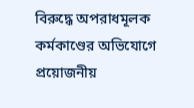বিরুদ্ধে অপরাধমূলক কর্মকাণ্ডের অভিযোগে প্রয়োজনীয়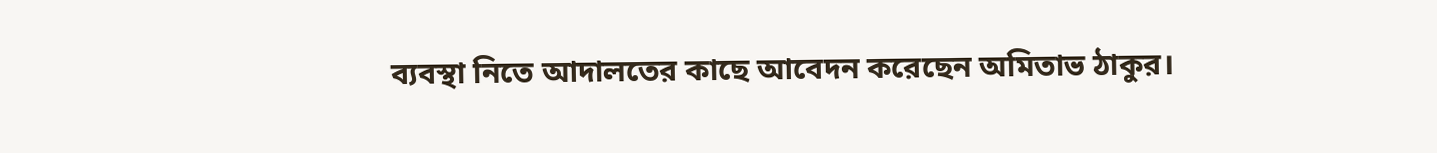ব্যবস্থা নিতে আদালতের কাছে আবেদন করেছেন অমিতাভ ঠাকুর।